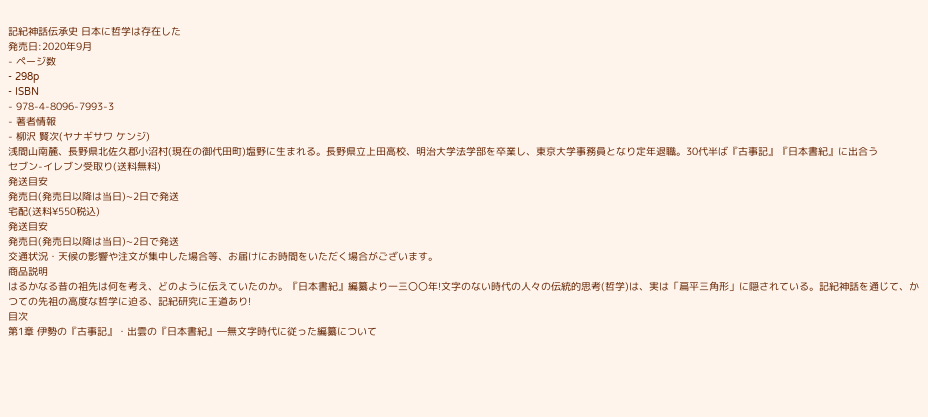記紀神話伝承史 日本に哲学は存在した
発売日:2020年9月
- ページ数
- 298p
- ISBN
- 978-4-8096-7993-3
- 著者情報
- 柳沢 賢次(ヤナギサワ ケンジ)
浅間山南麓、長野県北佐久郡小沼村(現在の御代田町)塩野に生まれる。長野県立上田高校、明治大学法学部を卒業し、東京大学事務員となり定年退職。30代半ば『古事記』『日本書紀』に出合う
セブン-イレブン受取り(送料無料)
発送目安
発売日(発売日以降は当日)~2日で発送
宅配(送料¥550税込)
発送目安
発売日(発売日以降は当日)~2日で発送
交通状況・天候の影響や注文が集中した場合等、お届けにお時間をいただく場合がございます。
商品説明
はるかなる昔の祖先は何を考え、どのように伝えていたのか。『日本書紀』編纂より一三〇〇年!文字のない時代の人々の伝統的思考(哲学)は、実は「扁平三角形」に隠されている。記紀神話を通じて、かつての先祖の高度な哲学に迫る、記紀研究に王道あり!
目次
第1章 伊勢の『古事記』・出雲の『日本書紀』―無文字時代に従った編纂について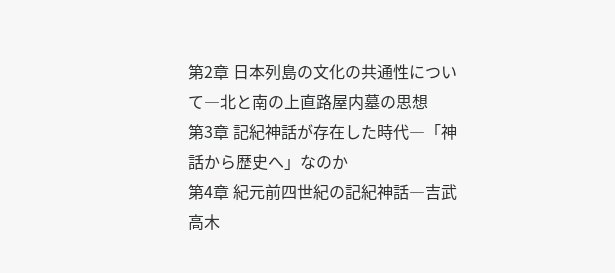第2章 日本列島の文化の共通性について―北と南の上直路屋内墓の思想
第3章 記紀神話が存在した時代―「神話から歴史へ」なのか
第4章 紀元前四世紀の記紀神話―吉武高木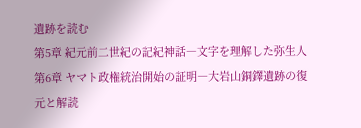遺跡を読む
第5章 紀元前二世紀の記紀神話―文字を理解した弥生人
第6章 ヤマト政権統治開始の証明―大岩山銅鐸遺跡の復元と解読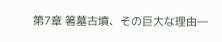第7章 箸墓古墳、その巨大な理由―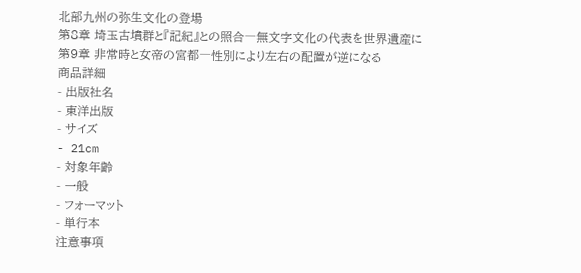北部九州の弥生文化の登場
第8章 埼玉古墳群と『記紀』との照合―無文字文化の代表を世界遺産に
第9章 非常時と女帝の宮都―性別により左右の配置が逆になる
商品詳細
- 出版社名
- 東洋出版
- サイズ
- 21cm
- 対象年齢
- 一般
- フォーマット
- 単行本
注意事項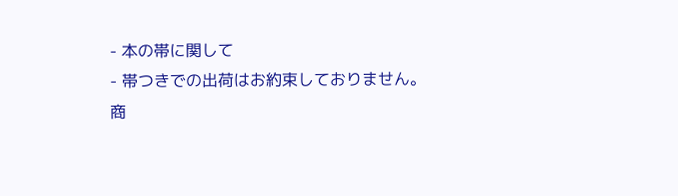- 本の帯に関して
- 帯つきでの出荷はお約束しておりません。
商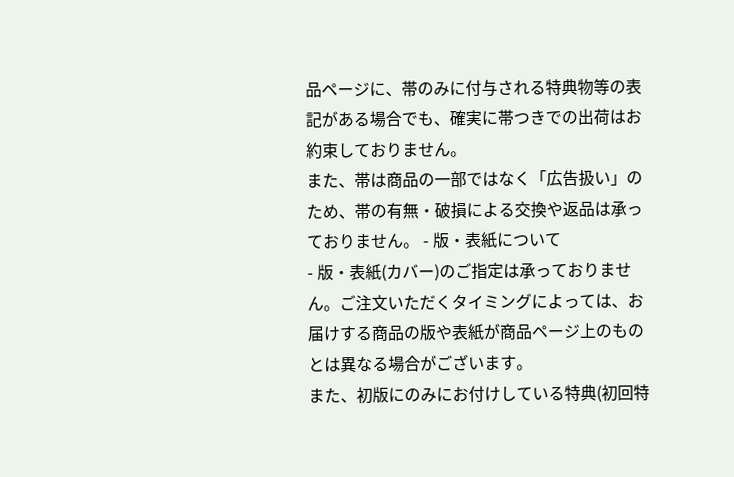品ページに、帯のみに付与される特典物等の表記がある場合でも、確実に帯つきでの出荷はお約束しておりません。
また、帯は商品の一部ではなく「広告扱い」のため、帯の有無・破損による交換や返品は承っておりません。 - 版・表紙について
- 版・表紙(カバー)のご指定は承っておりません。ご注文いただくタイミングによっては、お届けする商品の版や表紙が商品ページ上のものとは異なる場合がございます。
また、初版にのみにお付けしている特典(初回特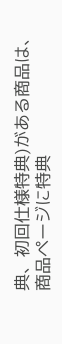典、初回仕様特典)がある商品は、商品ページに特典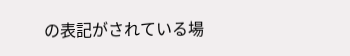の表記がされている場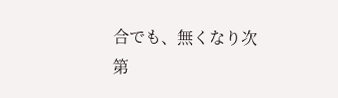合でも、無くなり次第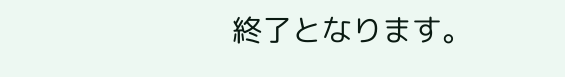終了となります。